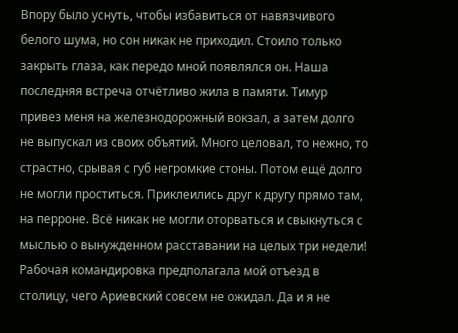Впору было уснуть, чтобы избавиться от навязчивого белого шума, но сон никак не приходил. Стоило только закрыть глаза, как передо мной появлялся он. Наша последняя встреча отчётливо жила в памяти. Тимур привез меня на железнодорожный вокзал, а затем долго не выпускал из своих объятий. Много целовал, то нежно, то страстно, срывая с губ негромкие стоны. Потом ещё долго не могли проститься. Приклеились друг к другу прямо там, на перроне. Всё никак не могли оторваться и свыкнуться с мыслью о вынужденном расставании на целых три недели! Рабочая командировка предполагала мой отъезд в столицу, чего Ариевский совсем не ожидал. Да и я не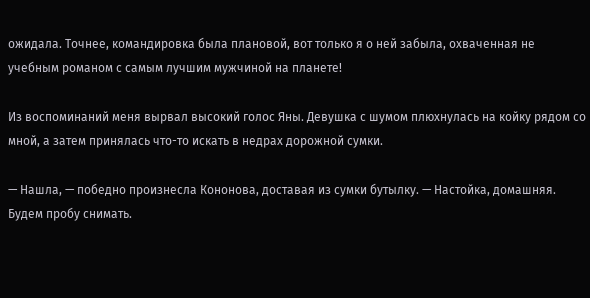ожидала. Точнее, командировка была плановой, вот только я о ней забыла, охваченная не учебным романом с самым лучшим мужчиной на планете!

Из воспоминаний меня вырвал высокий голос Яны. Девушка с шумом плюхнулась на койку рядом со мной, а затем принялась что-то искать в недрах дорожной сумки.

— Нашла, — победно произнесла Кононова, доставая из сумки бутылку. — Настойка, домашняя. Будем пробу снимать.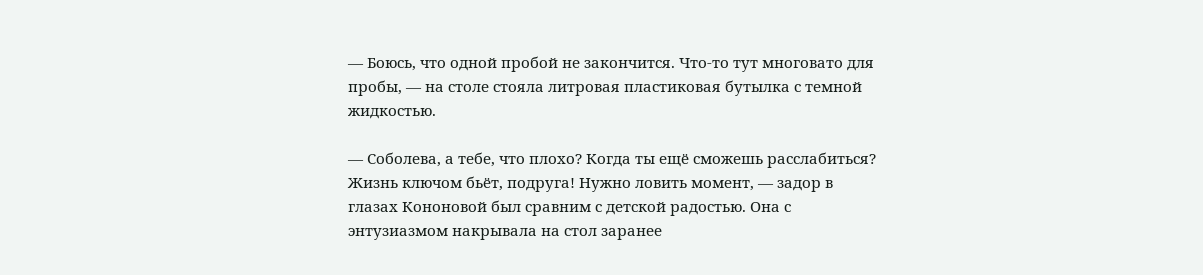— Боюсь, что одной пробой не закончится. Что-то тут многовато для пробы, — на столе стояла литровая пластиковая бутылка с темной жидкостью.

— Соболева, а тебе, что плохо? Когда ты ещё сможешь расслабиться? Жизнь ключом бьёт, подруга! Нужно ловить момент, — задор в глазах Кононовой был сравним с детской радостью. Она с энтузиазмом накрывала на стол заранее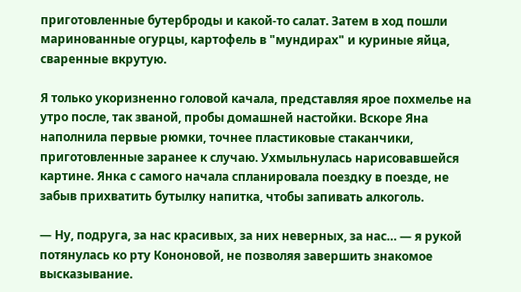приготовленные бутерброды и какой-то салат. Затем в ход пошли маринованные огурцы, картофель в "мундирах" и куриные яйца, сваренные вкрутую.

Я только укоризненно головой качала, представляя ярое похмелье на утро после, так званой, пробы домашней настойки. Вскоре Яна наполнила первые рюмки, точнее пластиковые стаканчики, приготовленные заранее к случаю. Ухмыльнулась нарисовавшейся картине. Янка с самого начала спланировала поездку в поезде, не забыв прихватить бутылку напитка, чтобы запивать алкоголь.

— Ну, подруга, за нас красивых, за них неверных, за нас… — я рукой потянулась ко рту Кононовой, не позволяя завершить знакомое высказывание.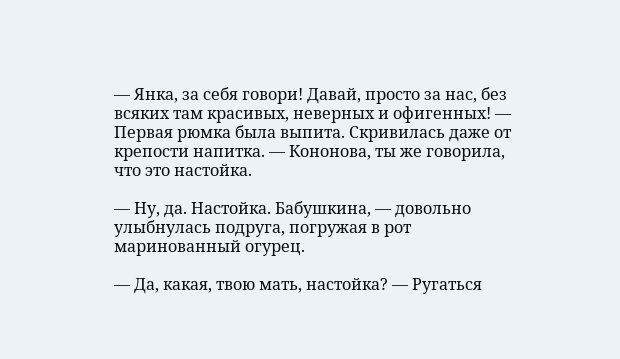— Янка, за себя говори! Давай, просто за нас, без всяких там красивых, неверных и офигенных! — Первая рюмка была выпита. Скривилась даже от крепости напитка. — Кононова, ты же говорила, что это настойка.

— Ну, да. Настойка. Бабушкина, — довольно улыбнулась подруга, погружая в рот маринованный огурец.

— Да, какая, твою мать, настойка? — Ругаться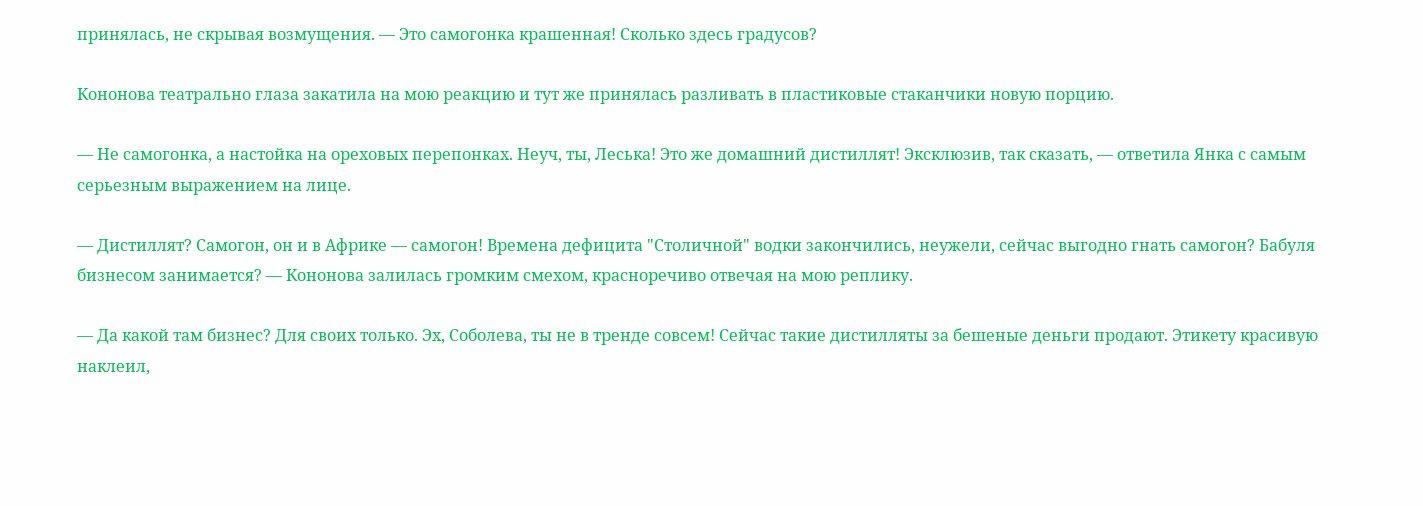принялась, не скрывая возмущения. — Это самогонка крашенная! Сколько здесь градусов?

Кононова театрально глаза закатила на мою реакцию и тут же принялась разливать в пластиковые стаканчики новую порцию.

— Не самогонка, а настойка на ореховых перепонках. Неуч, ты, Леська! Это же домашний дистиллят! Эксклюзив, так сказать, — ответила Янка с самым серьезным выражением на лице.

— Дистиллят? Самогон, он и в Африке — самогон! Времена дефицита "Столичной" водки закончились, неужели, сейчас выгодно гнать самогон? Бабуля бизнесом занимается? — Кононова залилась громким смехом, красноречиво отвечая на мою реплику.

— Да какой там бизнес? Для своих только. Эх, Соболева, ты не в тренде совсем! Сейчас такие дистилляты за бешеные деньги продают. Этикету красивую наклеил,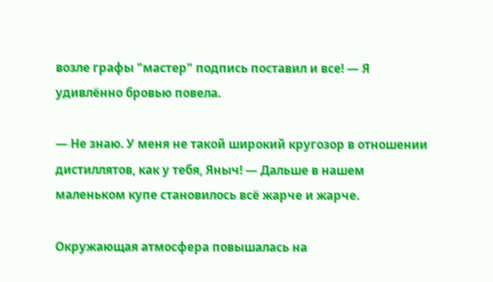возле графы "мастер" подпись поставил и все! — Я удивлённо бровью повела.

— Не знаю. У меня не такой широкий кругозор в отношении дистиллятов, как у тебя, Яныч! — Дальше в нашем маленьком купе становилось всё жарче и жарче.

Окружающая атмосфера повышалась на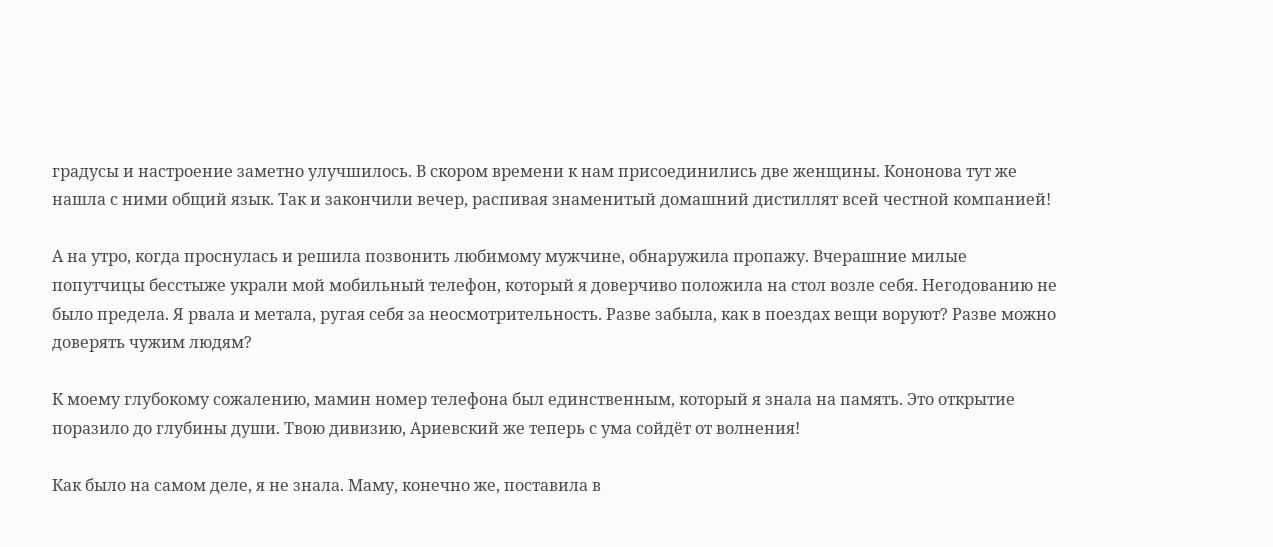градусы и настроение заметно улучшилось. В скором времени к нам присоединились две женщины. Кононова тут же нашла с ними общий язык. Так и закончили вечер, распивая знаменитый домашний дистиллят всей честной компанией!

А на утро, когда проснулась и решила позвонить любимому мужчине, обнаружила пропажу. Вчерашние милые попутчицы бесстыже украли мой мобильный телефон, который я доверчиво положила на стол возле себя. Негодованию не было предела. Я рвала и метала, ругая себя за неосмотрительность. Разве забыла, как в поездах вещи воруют? Разве можно доверять чужим людям?

К моему глубокому сожалению, мамин номер телефона был единственным, который я знала на память. Это открытие поразило до глубины души. Твою дивизию, Ариевский же теперь с ума сойдёт от волнения!

Как было на самом деле, я не знала. Маму, конечно же, поставила в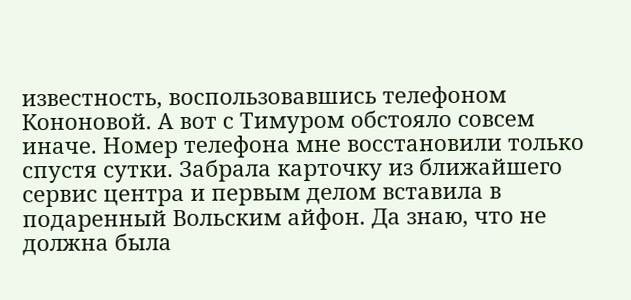известность, воспользовавшись телефоном Кононовой. А вот с Тимуром обстояло совсем иначе. Номер телефона мне восстановили только спустя сутки. Забрала карточку из ближайшего сервис центра и первым делом вставила в подаренный Вольским айфон. Да знаю, что не должна была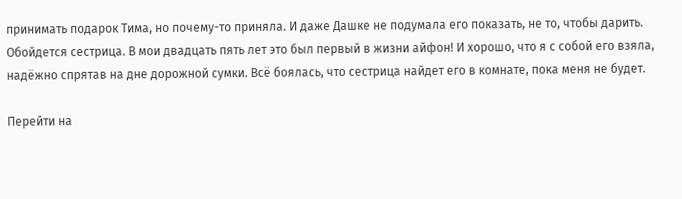принимать подарок Тима, но почему-то приняла. И даже Дашке не подумала его показать, не то, чтобы дарить. Обойдется сестрица. В мои двадцать пять лет это был первый в жизни айфон! И хорошо, что я с собой его взяла, надёжно спрятав на дне дорожной сумки. Всё боялась, что сестрица найдет его в комнате, пока меня не будет.

Перейти на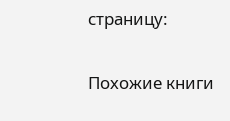страницу:

Похожие книги